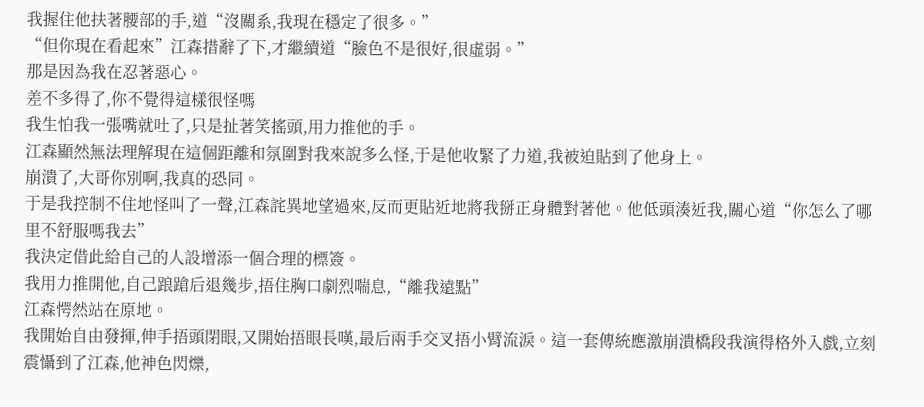我握住他扶著腰部的手,道“沒關系,我現在穩定了很多。”
“但你現在看起來”江森措辭了下,才繼續道“臉色不是很好,很虛弱。”
那是因為我在忍著惡心。
差不多得了,你不覺得這樣很怪嗎
我生怕我一張嘴就吐了,只是扯著笑搖頭,用力推他的手。
江森顯然無法理解現在這個距離和氛圍對我來說多么怪,于是他收緊了力道,我被迫貼到了他身上。
崩潰了,大哥你別啊,我真的恐同。
于是我控制不住地怪叫了一聲,江森詫異地望過來,反而更貼近地將我掰正身體對著他。他低頭湊近我,關心道“你怎么了哪里不舒服嗎我去”
我決定借此給自己的人設增添一個合理的標簽。
我用力推開他,自己踉蹌后退幾步,捂住胸口劇烈喘息,“離我遠點”
江森愕然站在原地。
我開始自由發揮,伸手捂頭閉眼,又開始捂眼長嘆,最后兩手交叉捂小臂流淚。這一套傳統應激崩潰橋段我演得格外入戲,立刻震懾到了江森,他神色閃爍,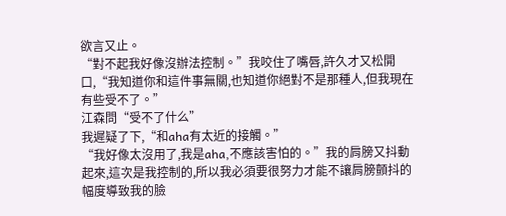欲言又止。
“對不起我好像沒辦法控制。”我咬住了嘴唇,許久才又松開口,“我知道你和這件事無關,也知道你絕對不是那種人,但我現在有些受不了。”
江森問“受不了什么”
我遲疑了下,“和aha有太近的接觸。”
“我好像太沒用了,我是aha,不應該害怕的。”我的肩膀又抖動起來,這次是我控制的,所以我必須要很努力才能不讓肩膀顫抖的幅度導致我的臉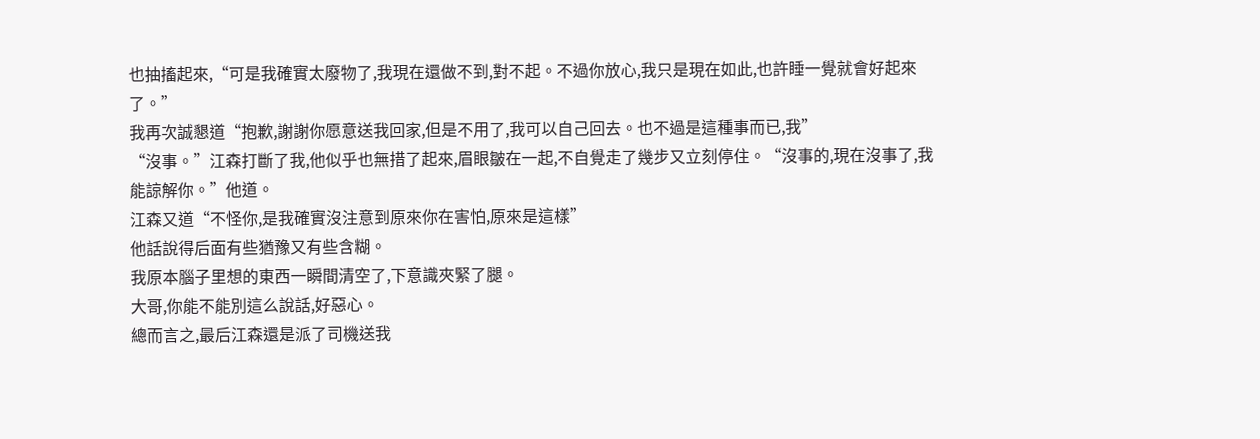也抽搐起來,“可是我確實太廢物了,我現在還做不到,對不起。不過你放心,我只是現在如此,也許睡一覺就會好起來了。”
我再次誠懇道“抱歉,謝謝你愿意送我回家,但是不用了,我可以自己回去。也不過是這種事而已,我”
“沒事。”江森打斷了我,他似乎也無措了起來,眉眼皺在一起,不自覺走了幾步又立刻停住。“沒事的,現在沒事了,我能諒解你。”他道。
江森又道“不怪你,是我確實沒注意到原來你在害怕,原來是這樣”
他話說得后面有些猶豫又有些含糊。
我原本腦子里想的東西一瞬間清空了,下意識夾緊了腿。
大哥,你能不能別這么說話,好惡心。
總而言之,最后江森還是派了司機送我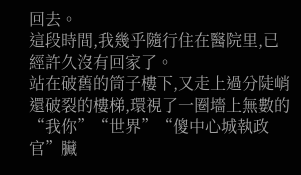回去。
這段時間,我幾乎隨行住在醫院里,已經許久沒有回家了。
站在破舊的筒子樓下,又走上過分陡峭還破裂的樓梯,環視了一圈墻上無數的“我你”“世界”“傻中心城執政官”臟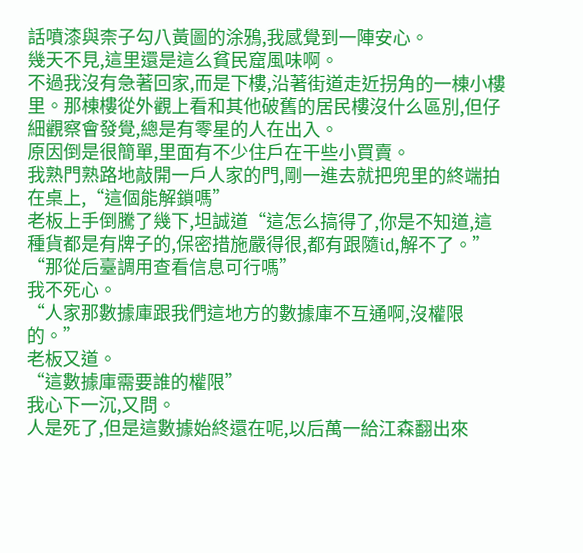話噴漆與柰子勾八黃圖的涂鴉,我感覺到一陣安心。
幾天不見,這里還是這么貧民窟風味啊。
不過我沒有急著回家,而是下樓,沿著街道走近拐角的一棟小樓里。那棟樓從外觀上看和其他破舊的居民樓沒什么區別,但仔細觀察會發覺,總是有零星的人在出入。
原因倒是很簡單,里面有不少住戶在干些小買賣。
我熟門熟路地敲開一戶人家的門,剛一進去就把兜里的終端拍在桌上,“這個能解鎖嗎”
老板上手倒騰了幾下,坦誠道“這怎么搞得了,你是不知道,這種貨都是有牌子的,保密措施嚴得很,都有跟隨id,解不了。”
“那從后臺調用查看信息可行嗎”
我不死心。
“人家那數據庫跟我們這地方的數據庫不互通啊,沒權限的。”
老板又道。
“這數據庫需要誰的權限”
我心下一沉,又問。
人是死了,但是這數據始終還在呢,以后萬一給江森翻出來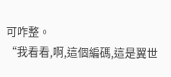可咋整。
“我看看,啊,這個編碼,這是翼世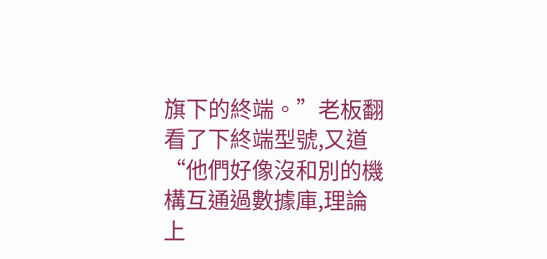旗下的終端。”老板翻看了下終端型號,又道“他們好像沒和別的機構互通過數據庫,理論上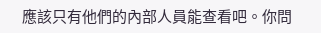應該只有他們的內部人員能查看吧。你問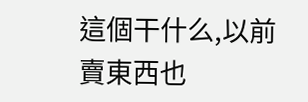這個干什么,以前賣東西也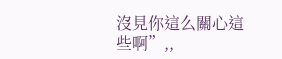沒見你這么關心這些啊”,,